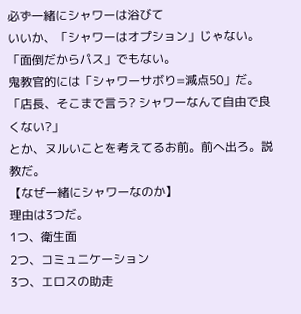必ず一緒にシャワーは浴びて
いいか、「シャワーはオプション」じゃない。
「面倒だからパス」でもない。
鬼教官的には「シャワーサボり=減点50」だ。
「店長、そこまで言う? シャワーなんて自由で良くない?」
とか、ヌルいことを考えてるお前。前へ出ろ。説教だ。
【なぜ一緒にシャワーなのか】
理由は3つだ。
1つ、衛生面
2つ、コミュニケーション
3つ、エロスの助走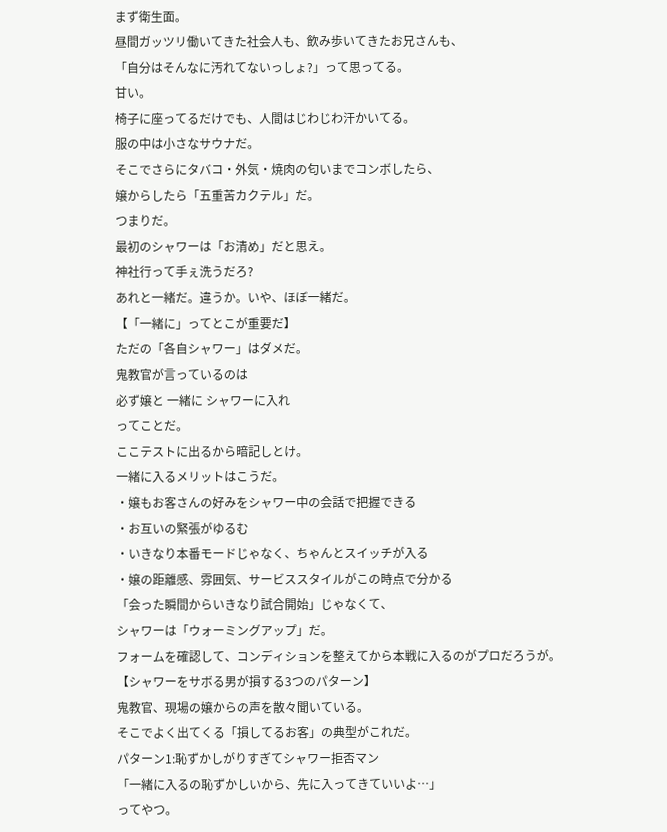まず衛生面。
昼間ガッツリ働いてきた社会人も、飲み歩いてきたお兄さんも、
「自分はそんなに汚れてないっしょ?」って思ってる。
甘い。
椅子に座ってるだけでも、人間はじわじわ汗かいてる。
服の中は小さなサウナだ。
そこでさらにタバコ・外気・焼肉の匂いまでコンボしたら、
嬢からしたら「五重苦カクテル」だ。
つまりだ。
最初のシャワーは「お清め」だと思え。
神社行って手ぇ洗うだろ?
あれと一緒だ。違うか。いや、ほぼ一緒だ。
【「一緒に」ってとこが重要だ】
ただの「各自シャワー」はダメだ。
鬼教官が言っているのは
必ず嬢と 一緒に シャワーに入れ
ってことだ。
ここテストに出るから暗記しとけ。
一緒に入るメリットはこうだ。
・嬢もお客さんの好みをシャワー中の会話で把握できる
・お互いの緊張がゆるむ
・いきなり本番モードじゃなく、ちゃんとスイッチが入る
・嬢の距離感、雰囲気、サービススタイルがこの時点で分かる
「会った瞬間からいきなり試合開始」じゃなくて、
シャワーは「ウォーミングアップ」だ。
フォームを確認して、コンディションを整えてから本戦に入るのがプロだろうが。
【シャワーをサボる男が損する3つのパターン】
鬼教官、現場の嬢からの声を散々聞いている。
そこでよく出てくる「損してるお客」の典型がこれだ。
パターン1:恥ずかしがりすぎてシャワー拒否マン
「一緒に入るの恥ずかしいから、先に入ってきていいよ…」
ってやつ。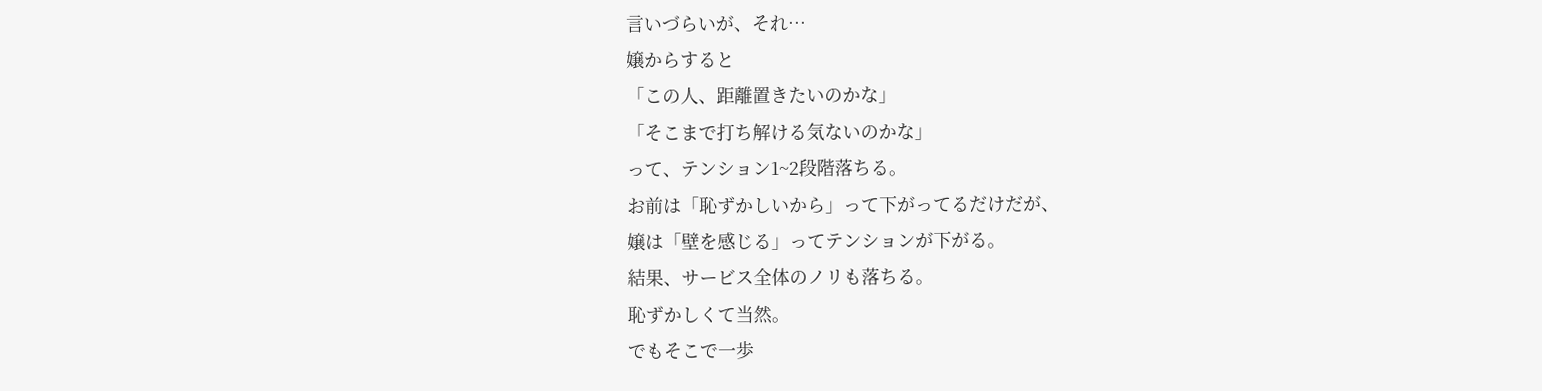言いづらいが、それ…
嬢からすると
「この人、距離置きたいのかな」
「そこまで打ち解ける気ないのかな」
って、テンション1~2段階落ちる。
お前は「恥ずかしいから」って下がってるだけだが、
嬢は「壁を感じる」ってテンションが下がる。
結果、サービス全体のノリも落ちる。
恥ずかしくて当然。
でもそこで一歩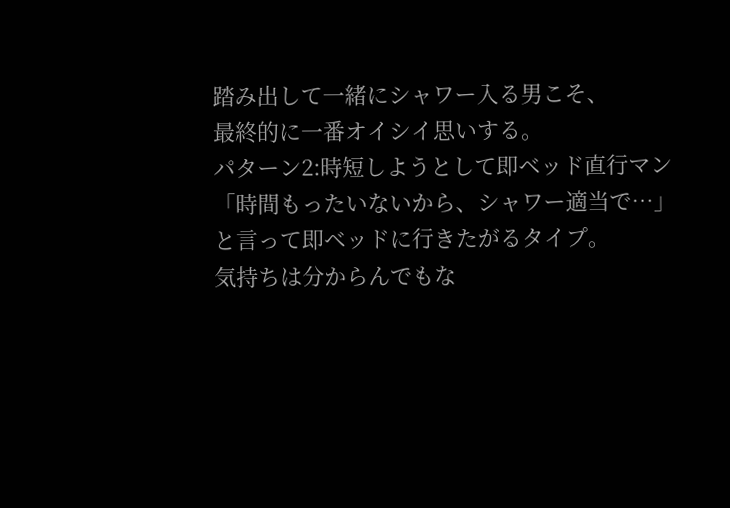踏み出して一緒にシャワー入る男こそ、
最終的に一番オイシイ思いする。
パターン2:時短しようとして即ベッド直行マン
「時間もったいないから、シャワー適当で…」
と言って即ベッドに行きたがるタイプ。
気持ちは分からんでもな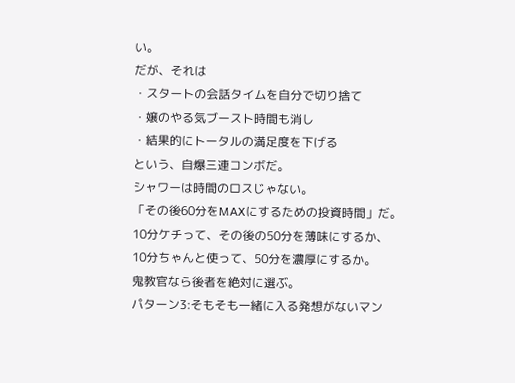い。
だが、それは
・スタートの会話タイムを自分で切り捨て
・嬢のやる気ブースト時間も消し
・結果的にトータルの満足度を下げる
という、自爆三連コンボだ。
シャワーは時間のロスじゃない。
「その後60分をMAXにするための投資時間」だ。
10分ケチって、その後の50分を薄味にするか、
10分ちゃんと使って、50分を濃厚にするか。
鬼教官なら後者を絶対に選ぶ。
パターン3:そもそも一緒に入る発想がないマン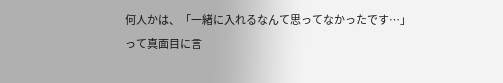何人かは、「一緒に入れるなんて思ってなかったです…」
って真面目に言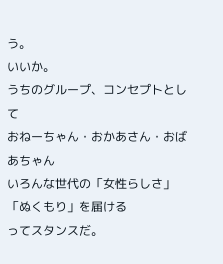う。
いいか。
うちのグループ、コンセプトとして
おねーちゃん・おかあさん・おばあちゃん
いろんな世代の「女性らしさ」「ぬくもり」を届ける
ってスタンスだ。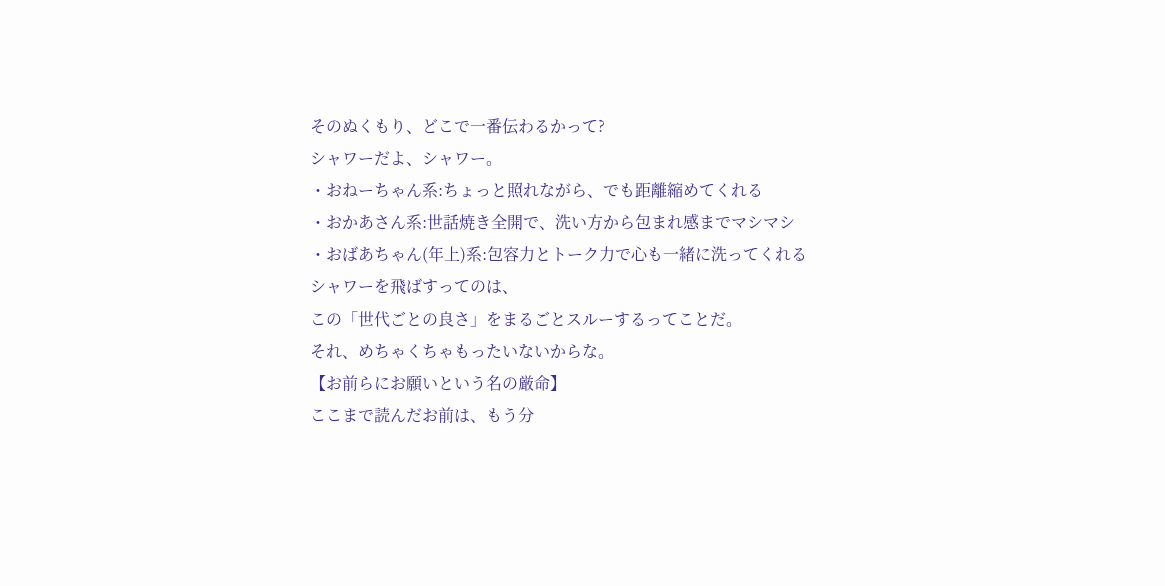そのぬくもり、どこで一番伝わるかって?
シャワーだよ、シャワー。
・おねーちゃん系:ちょっと照れながら、でも距離縮めてくれる
・おかあさん系:世話焼き全開で、洗い方から包まれ感までマシマシ
・おばあちゃん(年上)系:包容力とトーク力で心も一緒に洗ってくれる
シャワーを飛ばすってのは、
この「世代ごとの良さ」をまるごとスルーするってことだ。
それ、めちゃくちゃもったいないからな。
【お前らにお願いという名の厳命】
ここまで読んだお前は、もう分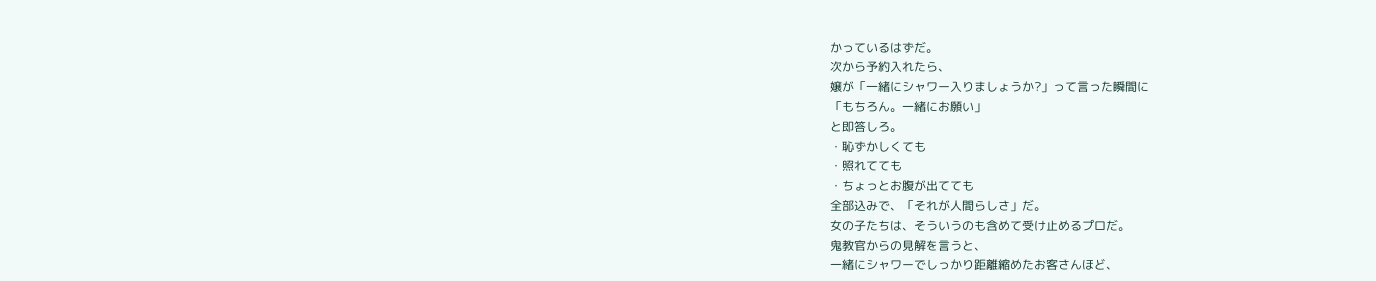かっているはずだ。
次から予約入れたら、
嬢が「一緒にシャワー入りましょうか?」って言った瞬間に
「もちろん。一緒にお願い」
と即答しろ。
・恥ずかしくても
・照れてても
・ちょっとお腹が出てても
全部込みで、「それが人間らしさ」だ。
女の子たちは、そういうのも含めて受け止めるプロだ。
鬼教官からの見解を言うと、
一緒にシャワーでしっかり距離縮めたお客さんほど、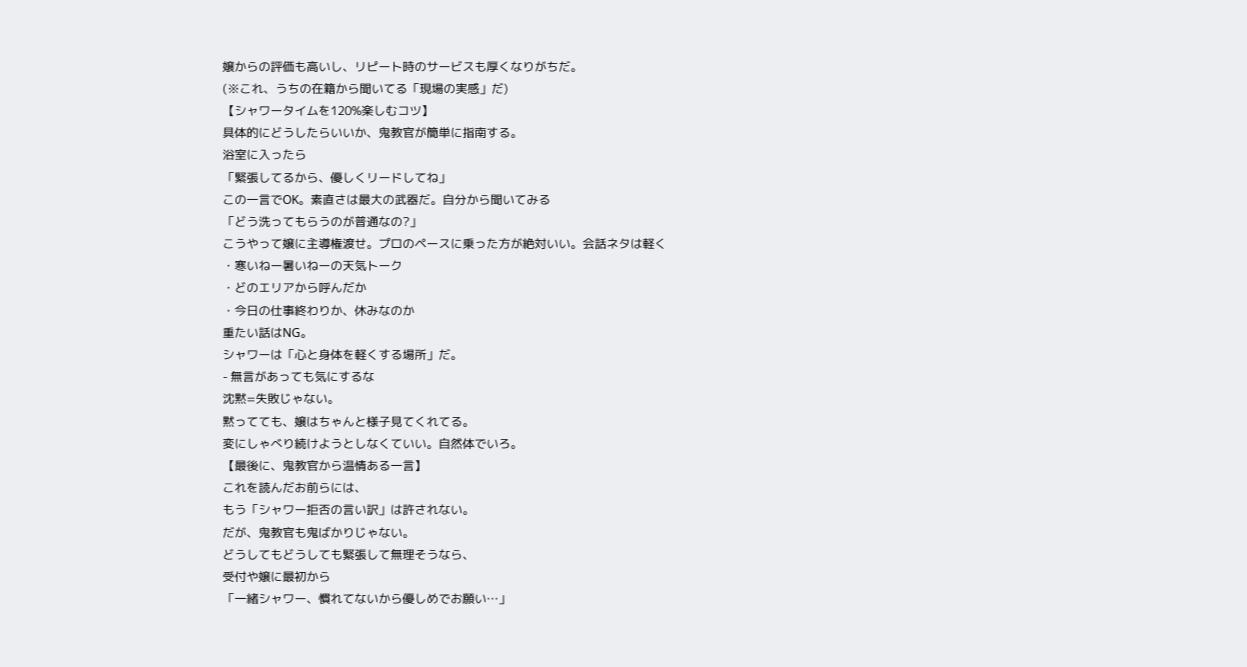嬢からの評価も高いし、リピート時のサービスも厚くなりがちだ。
(※これ、うちの在籍から聞いてる「現場の実感」だ)
【シャワータイムを120%楽しむコツ】
具体的にどうしたらいいか、鬼教官が簡単に指南する。
浴室に入ったら
「緊張してるから、優しくリードしてね」
この一言でOK。素直さは最大の武器だ。自分から聞いてみる
「どう洗ってもらうのが普通なの?」
こうやって嬢に主導権渡せ。プロのペースに乗った方が絶対いい。会話ネタは軽く
・寒いねー暑いねーの天気トーク
・どのエリアから呼んだか
・今日の仕事終わりか、休みなのか
重たい話はNG。
シャワーは「心と身体を軽くする場所」だ。
- 無言があっても気にするな
沈黙=失敗じゃない。
黙ってても、嬢はちゃんと様子見てくれてる。
変にしゃべり続けようとしなくていい。自然体でいろ。
【最後に、鬼教官から温情ある一言】
これを読んだお前らには、
もう「シャワー拒否の言い訳」は許されない。
だが、鬼教官も鬼ばかりじゃない。
どうしてもどうしても緊張して無理そうなら、
受付や嬢に最初から
「一緒シャワー、慣れてないから優しめでお願い…」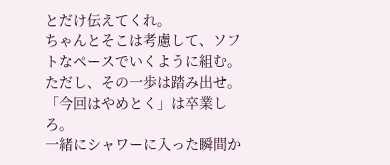とだけ伝えてくれ。
ちゃんとそこは考慮して、ソフトなペースでいくように組む。
ただし、その一歩は踏み出せ。
「今回はやめとく」は卒業しろ。
一緒にシャワーに入った瞬間か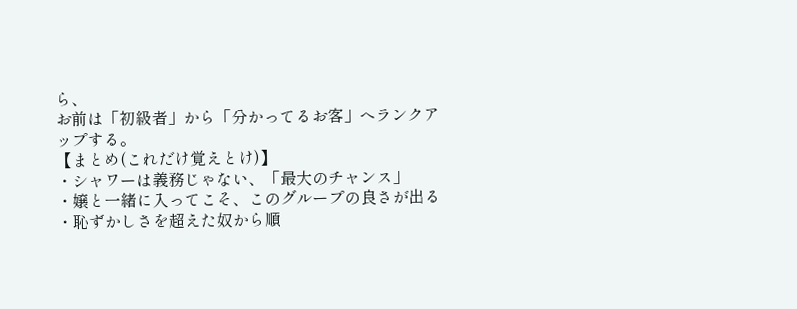ら、
お前は「初級者」から「分かってるお客」へランクアップする。
【まとめ(これだけ覚えとけ)】
・シャワーは義務じゃない、「最大のチャンス」
・嬢と一緒に入ってこそ、このグループの良さが出る
・恥ずかしさを超えた奴から順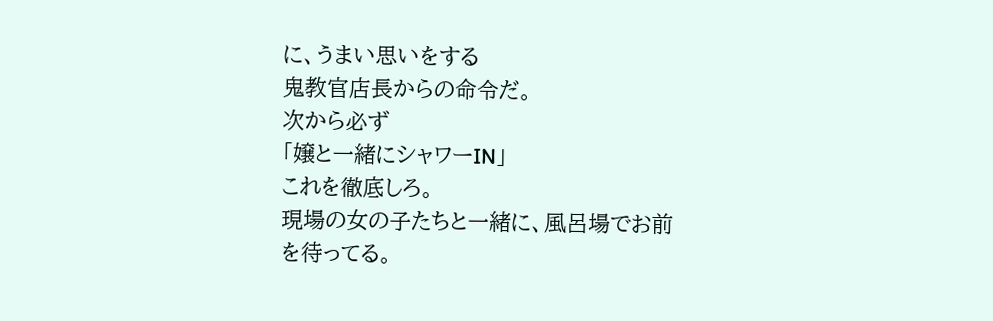に、うまい思いをする
鬼教官店長からの命令だ。
次から必ず
「嬢と一緒にシャワーIN」
これを徹底しろ。
現場の女の子たちと一緒に、風呂場でお前を待ってる。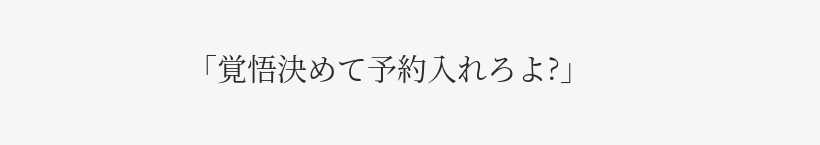「覚悟決めて予約入れろよ?」